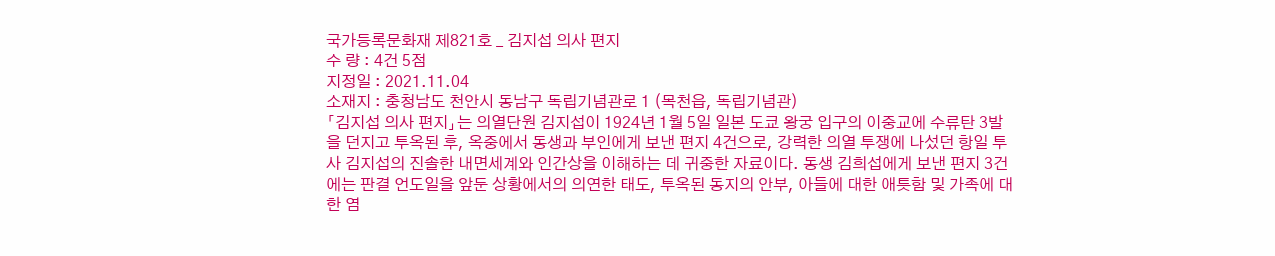국가등록문화재 제821호 _ 김지섭 의사 편지
수 량 : 4건 5점
지정일 : 2021.11.04
소재지 : 충청남도 천안시 동남구 독립기념관로 1 (목천읍, 독립기념관)
「김지섭 의사 편지」는 의열단원 김지섭이 1924년 1월 5일 일본 도쿄 왕궁 입구의 이중교에 수류탄 3발을 던지고 투옥된 후, 옥중에서 동생과 부인에게 보낸 편지 4건으로, 강력한 의열 투쟁에 나섰던 항일 투사 김지섭의 진솔한 내면세계와 인간상을 이해하는 데 귀중한 자료이다. 동생 김희섭에게 보낸 편지 3건에는 판결 언도일을 앞둔 상황에서의 의연한 태도, 투옥된 동지의 안부, 아들에 대한 애틋함 및 가족에 대한 염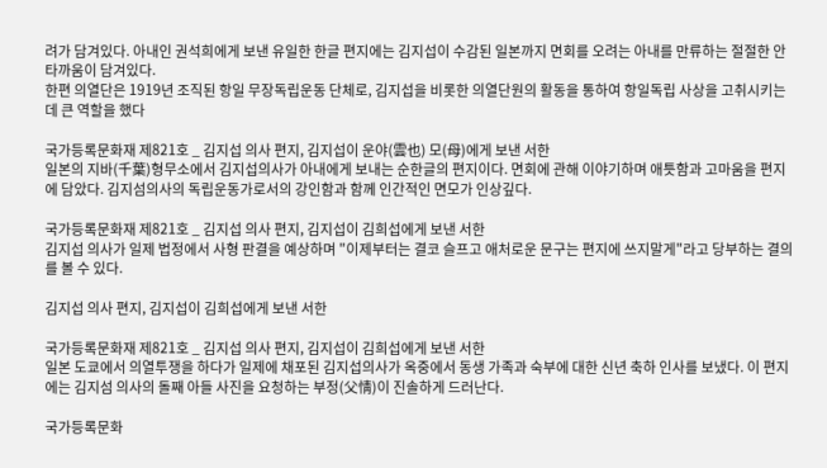려가 담겨있다. 아내인 권석희에게 보낸 유일한 한글 편지에는 김지섭이 수감된 일본까지 면회를 오려는 아내를 만류하는 절절한 안타까움이 담겨있다.
한편 의열단은 1919년 조직된 항일 무장독립운동 단체로, 김지섭을 비롯한 의열단원의 활동을 통하여 항일독립 사상을 고취시키는 데 큰 역할을 했다

국가등록문화재 제821호 _ 김지섭 의사 편지, 김지섭이 운야(雲也) 모(母)에게 보낸 서한
일본의 지바(千葉)형무소에서 김지섭의사가 아내에게 보내는 순한글의 편지이다. 면회에 관해 이야기하며 애틋함과 고마움을 편지에 담았다. 김지섬의사의 독립운동가로서의 강인함과 함께 인간적인 면모가 인상깊다.

국가등록문화재 제821호 _ 김지섭 의사 편지, 김지섭이 김희섭에게 보낸 서한
김지섭 의사가 일제 법정에서 사형 판결을 예상하며 "이제부터는 결코 슬프고 애처로운 문구는 편지에 쓰지말게"라고 당부하는 결의를 볼 수 있다.

김지섭 의사 편지, 김지섭이 김희섭에게 보낸 서한

국가등록문화재 제821호 _ 김지섭 의사 편지, 김지섭이 김희섭에게 보낸 서한
일본 도쿄에서 의열투쟁을 하다가 일제에 채포된 김지섭의사가 옥중에서 동생 가족과 숙부에 대한 신년 축하 인사를 보냈다. 이 편지에는 김지섬 의사의 돌째 아들 사진을 요청하는 부정(父情)이 진솔하게 드러난다.

국가등록문화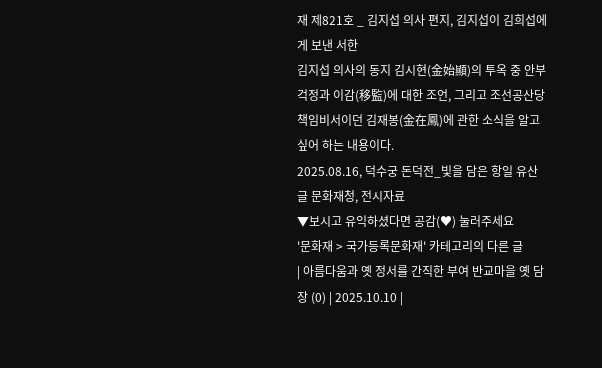재 제821호 _ 김지섭 의사 편지, 김지섭이 김희섭에게 보낸 서한
김지섭 의사의 동지 김시현(金始顯)의 투옥 중 안부 걱정과 이감(移監)에 대한 조언, 그리고 조선공산당 책임비서이던 김재봉(金在鳳)에 관한 소식을 알고 싶어 하는 내용이다.
2025.08.16, 덕수궁 돈덕전_빛을 담은 항일 유산
글 문화재청, 전시자료
▼보시고 유익하셨다면 공감(♥) 눌러주세요
'문화재 > 국가등록문화재' 카테고리의 다른 글
| 아름다움과 옛 정서를 간직한 부여 반교마을 옛 담장 (0) | 2025.10.10 |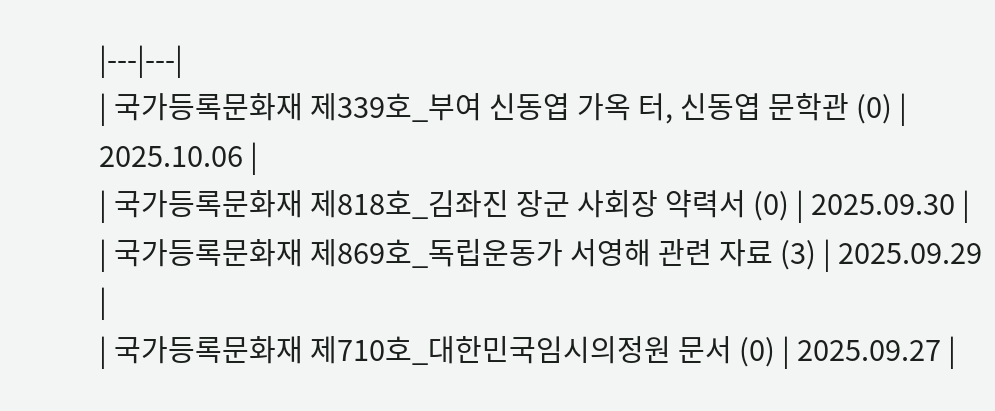|---|---|
| 국가등록문화재 제339호_부여 신동엽 가옥 터, 신동엽 문학관 (0) | 2025.10.06 |
| 국가등록문화재 제818호_김좌진 장군 사회장 약력서 (0) | 2025.09.30 |
| 국가등록문화재 제869호_독립운동가 서영해 관련 자료 (3) | 2025.09.29 |
| 국가등록문화재 제710호_대한민국임시의정원 문서 (0) | 2025.09.27 |